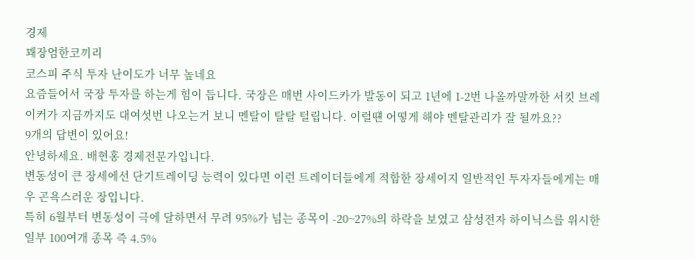경제
꽤장엄한코끼리
코스피 주식 투자 난이도가 너무 높네요
요즘들어서 국장 투자를 하는게 힘이 듭니다. 국장은 매번 사이드카가 발동이 되고 1년에 1-2번 나올까말까한 서킷 브레이커가 지금까지도 대여섯번 나오는거 보니 멘탈이 탈탈 털립니다. 이럴떈 어떻게 해야 멘탈관리가 잘 될까요??
9개의 답변이 있어요!
안녕하세요. 배현홍 경제전문가입니다.
변동성이 큰 장세에선 단기트레이딩 능력이 있다면 이런 트레이더들에게 적합한 장세이지 일반적인 투자자들에게는 매우 곤욕스러운 장입니다.
특히 6월부터 변동성이 극에 달하면서 무려 95%가 넘는 종목이 -20~27%의 하락을 보였고 삼성전자 하이닉스를 위시한 일부 100여개 종목 즉 4.5%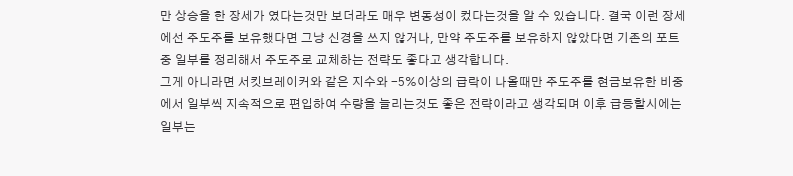만 상승을 한 장세가 였다는것만 보더라도 매우 변동성이 컸다는것을 알 수 있습니다. 결국 이런 장세에선 주도주를 보유했다면 그냥 신경을 쓰지 않거나, 만약 주도주를 보유하지 않았다면 기존의 포트중 일부를 정리해서 주도주로 교체하는 전략도 좋다고 생각합니다.
그게 아니라면 서킷브레이커와 같은 지수와 -5%이상의 급락이 나올때만 주도주를 현금보유한 비중에서 일부씩 지속적으로 편입하여 수량을 늘리는것도 좋은 전략이라고 생각되며 이후 급등할시에는 일부는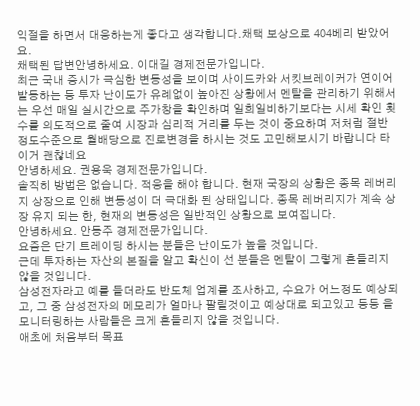익절을 하면서 대응하는게 좋다고 생각합니다.채택 보상으로 404베리 받았어요.
채택된 답변안녕하세요. 이대길 경제전문가입니다.
최근 국내 증시가 극심한 변동성을 보이며 사이드카와 서킷브레이커가 연이어 발동하는 등 투자 난이도가 유례없이 높아진 상황에서 멘탈을 관리하기 위해서는 우선 매일 실시간으로 주가창을 확인하며 일희일비하기보다는 시세 확인 횟수를 의도적으로 줄여 시장과 심리적 거리를 두는 것이 중요하며 저처럼 절반정도수준으로 월배당으로 진로변경을 하시는 것도 고민해보시기 바랍니다 타이거 괜찮네요
안녕하세요. 권용욱 경제전문가입니다.
솔직히 방법은 없습니다. 적응을 해야 합니다. 현재 국장의 상황은 종목 레버리지 상장으로 인해 변동성이 더 극대화 된 상태입니다. 종목 레버리지가 계속 상장 유지 되는 한, 현재의 변동성은 일반적인 상황으로 보여집니다.
안녕하세요. 안동주 경제전문가입니다.
요즘은 단기 트레이딩 하시는 분들은 난이도가 높을 것입니다.
근데 투자하는 자산의 본질을 알고 확신이 선 분들은 멘탈이 그렇게 흔들리지 않을 것입니다.
삼성전자라고 예를 들더라도 반도체 업계를 조사하고, 수요가 어느정도 예상되고, 그 중 삼성전자의 메모리가 얼마나 팔릴것이고 예상대로 되고있고 등등 을 모니터링하는 사람들은 크게 흔들리지 않을 것입니다.
애초에 처음부터 목표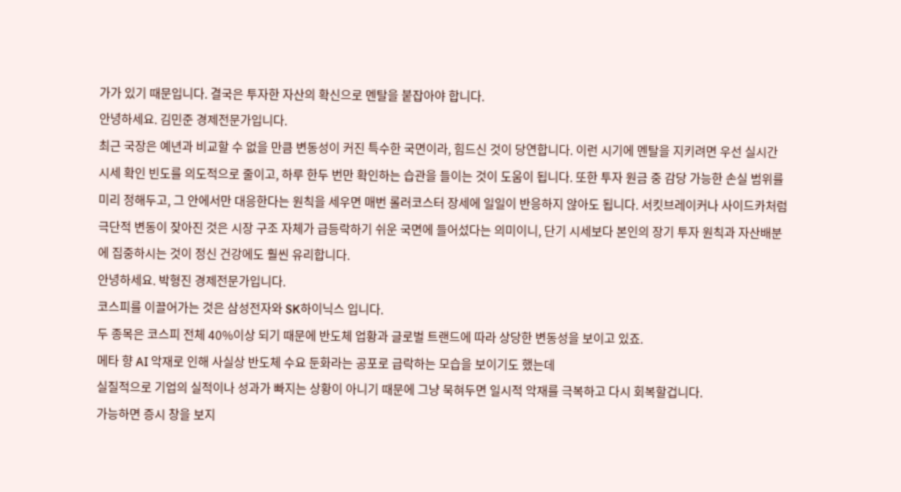가가 있기 때문입니다. 결국은 투자한 자산의 확신으로 멘탈을 붙잡아야 합니다.
안녕하세요. 김민준 경제전문가입니다.
최근 국장은 예년과 비교할 수 없을 만큼 변동성이 커진 특수한 국면이라, 힘드신 것이 당연합니다. 이런 시기에 멘탈을 지키려면 우선 실시간 시세 확인 빈도를 의도적으로 줄이고, 하루 한두 번만 확인하는 습관을 들이는 것이 도움이 됩니다. 또한 투자 원금 중 감당 가능한 손실 범위를 미리 정해두고, 그 안에서만 대응한다는 원칙을 세우면 매번 롤러코스터 장세에 일일이 반응하지 않아도 됩니다. 서킷브레이커나 사이드카처럼 극단적 변동이 잦아진 것은 시장 구조 자체가 급등락하기 쉬운 국면에 들어섰다는 의미이니, 단기 시세보다 본인의 장기 투자 원칙과 자산배분에 집중하시는 것이 정신 건강에도 훨씬 유리합니다.
안녕하세요. 박형진 경제전문가입니다.
코스피를 이끌어가는 것은 삼성전자와 SK하이닉스 입니다.
두 종목은 코스피 전체 40%이상 되기 때문에 반도체 업황과 글로벌 트랜드에 따라 상당한 변동성을 보이고 있죠.
메타 향 AI 악재로 인해 사실상 반도체 수요 둔화라는 공포로 급락하는 모습을 보이기도 했는데
실질적으로 기업의 실적이나 성과가 빠지는 상황이 아니기 때문에 그냥 묵혀두면 일시적 악재를 극복하고 다시 회복할겁니다.
가능하면 증시 창을 보지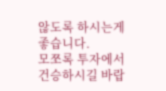않도록 하시는게 좋습니다.
모쪼록 투자에서 건승하시길 바랍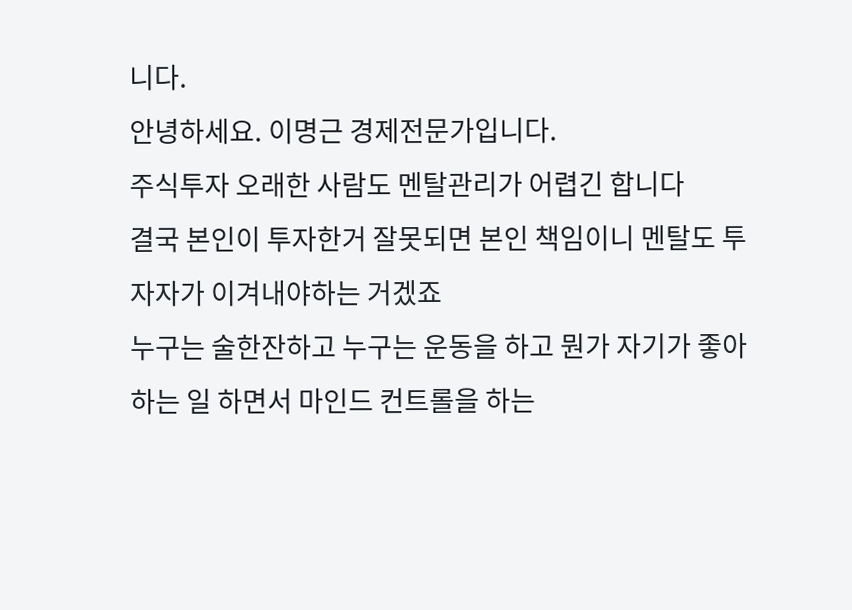니다.
안녕하세요. 이명근 경제전문가입니다.
주식투자 오래한 사람도 멘탈관리가 어렵긴 합니다
결국 본인이 투자한거 잘못되면 본인 책임이니 멘탈도 투자자가 이겨내야하는 거겠죠
누구는 술한잔하고 누구는 운동을 하고 뭔가 자기가 좋아하는 일 하면서 마인드 컨트롤을 하는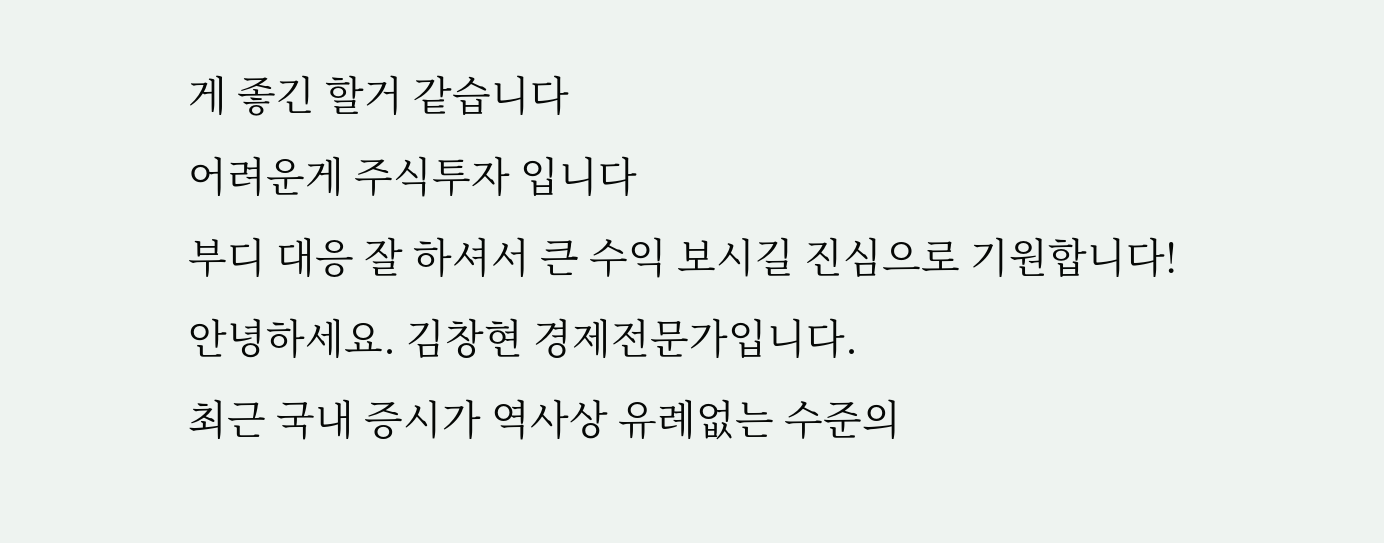게 좋긴 할거 같습니다
어려운게 주식투자 입니다
부디 대응 잘 하셔서 큰 수익 보시길 진심으로 기원합니다!
안녕하세요. 김창현 경제전문가입니다.
최근 국내 증시가 역사상 유례없는 수준의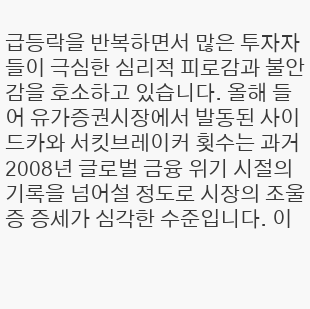급등락을 반복하면서 많은 투자자들이 극심한 심리적 피로감과 불안감을 호소하고 있습니다. 올해 들어 유가증권시장에서 발동된 사이드카와 서킷브레이커 횟수는 과거 2008년 글로벌 금융 위기 시절의 기록을 넘어설 정도로 시장의 조울증 증세가 심각한 수준입니다. 이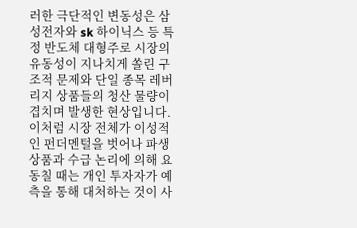러한 극단적인 변동성은 삼성전자와 sk 하이닉스 등 특정 반도체 대형주로 시장의 유동성이 지나치게 쏠린 구조적 문제와 단일 종목 레버리지 상품들의 청산 물량이 겹치며 발생한 현상입니다. 이처럼 시장 전체가 이성적인 펀더멘털을 벗어나 파생상품과 수급 논리에 의해 요동칠 때는 개인 투자자가 예측을 통해 대처하는 것이 사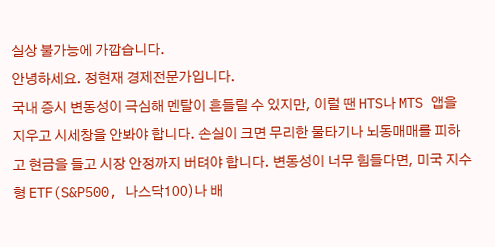실상 불가능에 가깝습니다.
안녕하세요. 정현재 경제전문가입니다.
국내 증시 변동성이 극심해 멘탈이 흔들릴 수 있지만, 이럴 땐 HTS나 MTS 앱을 지우고 시세창을 안봐야 합니다. 손실이 크면 무리한 물타기나 뇌동매매를 피하고 현금을 들고 시장 안정까지 버텨야 합니다. 변동성이 너무 힘들다면, 미국 지수형 ETF(S&P500, 나스닥100)나 배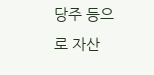당주 등으로 자산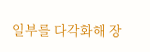일부를 다각화해 장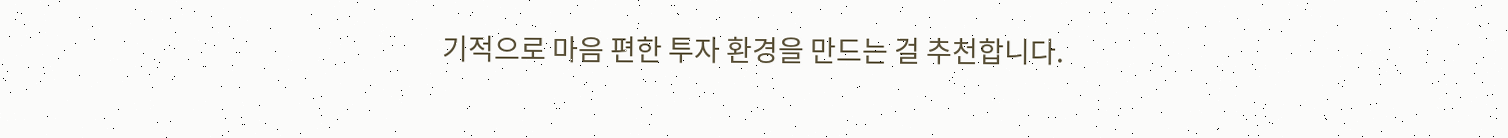기적으로 마음 편한 투자 환경을 만드는 걸 추천합니다.